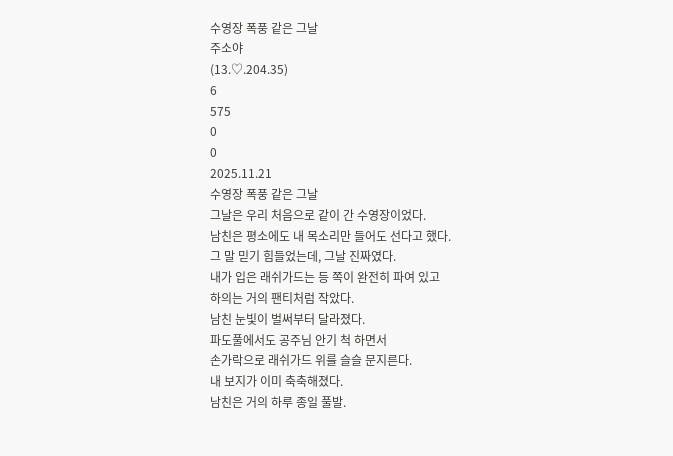수영장 폭풍 같은 그날
주소야
(13.♡.204.35)
6
575
0
0
2025.11.21
수영장 폭풍 같은 그날
그날은 우리 처음으로 같이 간 수영장이었다.
남친은 평소에도 내 목소리만 들어도 선다고 했다.
그 말 믿기 힘들었는데, 그날 진짜였다.
내가 입은 래쉬가드는 등 쪽이 완전히 파여 있고
하의는 거의 팬티처럼 작았다.
남친 눈빛이 벌써부터 달라졌다.
파도풀에서도 공주님 안기 척 하면서
손가락으로 래쉬가드 위를 슬슬 문지른다.
내 보지가 이미 축축해졌다.
남친은 거의 하루 종일 풀발.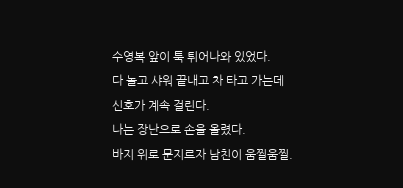수영복 앞이 툭 튀어나와 있었다.
다 놀고 샤워 끝내고 차 타고 가는데
신호가 계속 걸린다.
나는 장난으로 손을 올렸다.
바지 위로 문지르자 남친이 움찔움찔.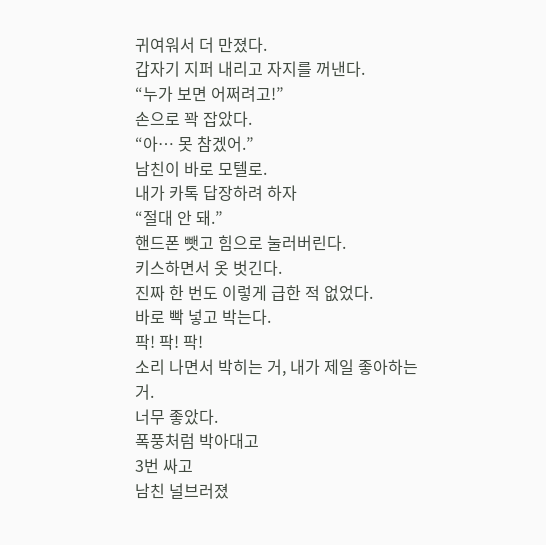귀여워서 더 만졌다.
갑자기 지퍼 내리고 자지를 꺼낸다.
“누가 보면 어쩌려고!”
손으로 꽉 잡았다.
“아… 못 참겠어.”
남친이 바로 모텔로.
내가 카톡 답장하려 하자
“절대 안 돼.”
핸드폰 뺏고 힘으로 눌러버린다.
키스하면서 옷 벗긴다.
진짜 한 번도 이렇게 급한 적 없었다.
바로 빡 넣고 박는다.
팍! 팍! 팍!
소리 나면서 박히는 거, 내가 제일 좋아하는 거.
너무 좋았다.
폭풍처럼 박아대고
3번 싸고
남친 널브러졌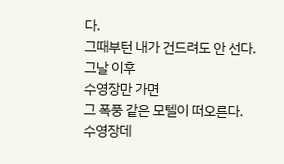다.
그때부턴 내가 건드려도 안 선다.
그날 이후
수영장만 가면
그 폭풍 같은 모텔이 떠오른다.
수영장데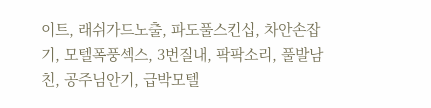이트, 래쉬가드노출, 파도풀스킨십, 차안손잡기, 모텔폭풍섹스, 3번질내, 팍팍소리, 풀발남친, 공주님안기, 급박모텔